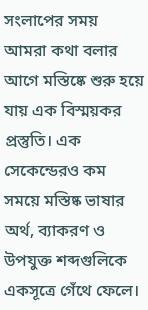সংলাপের সময় আমরা কথা বলার আগে মস্তিষ্কে শুরু হয়ে যায় এক বিস্ময়কর প্রস্তুতি। এক সেকেন্ডেরও কম সময়ে মস্তিষ্ক ভাষার অর্থ, ব্যাকরণ ও উপযুক্ত শব্দগুলিকে একসূত্রে গেঁথে ফেলে।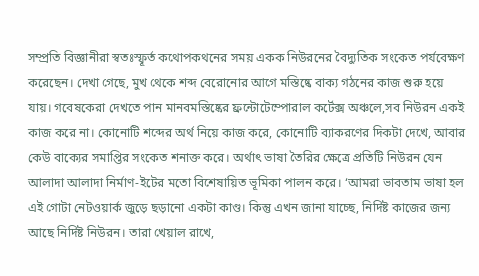সম্প্রতি বিজ্ঞানীরা স্বতঃস্ফূর্ত কথোপকথনের সময় একক নিউরনের বৈদ্যুতিক সংকেত পর্যবেক্ষণ করেছেন। দেখা গেছে, মুখ থেকে শব্দ বেরোনোর আগে মস্তিষ্কে বাক্য গঠনের কাজ শুরু হয়ে যায়। গবেষকেরা দেখতে পান মানবমস্তিষ্কের ফ্রন্টোটেম্পোরাল কর্টেক্স অঞ্চলে,সব নিউরন একই কাজ করে না। কোনোটি শব্দের অর্থ নিয়ে কাজ করে, কোনোটি ব্যাকরণের দিকটা দেখে, আবার কেউ বাক্যের সমাপ্তির সংকেত শনাক্ত করে। অর্থাৎ ভাষা তৈরির ক্ষেত্রে প্রতিটি নিউরন যেন আলাদা আলাদা নির্মাণ-ইটের মতো বিশেষায়িত ভূমিকা পালন করে। ‘আমরা ভাবতাম ভাষা হল এই গোটা নেটওয়ার্ক জুড়ে ছড়ানো একটা কাণ্ড। কিন্তু এখন জানা যাচ্ছে, নির্দিষ্ট কাজের জন্য আছে নির্দিষ্ট নিউরন। তারা খেয়াল রাখে,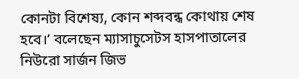কোনটা বিশেষ্য, কোন শব্দবন্ধ কোথায় শেষ হবে।’ বলেছেন ম্যাসাচুসেটস হাসপাতালের নিউরো সার্জন জিভ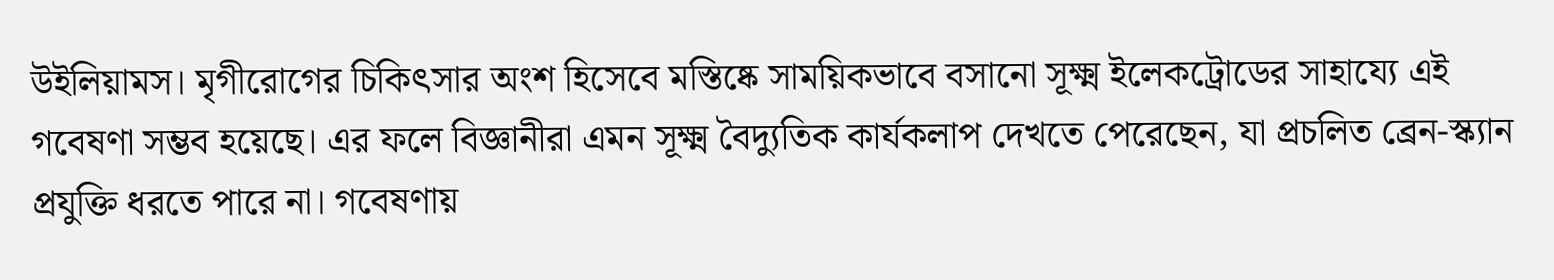উইলিয়ামস। মৃগীরোগের চিকিৎসার অংশ হিসেবে মস্তিষ্কে সাময়িকভাবে বসানো সূক্ষ্ম ইলেকট্রোডের সাহায্যে এই গবেষণা সম্ভব হয়েছে। এর ফলে বিজ্ঞানীরা এমন সূক্ষ্ম বৈদ্যুতিক কার্যকলাপ দেখতে পেরেছেন, যা প্রচলিত ব্রেন-স্ক্যান প্রযুক্তি ধরতে পারে না। গবেষণায়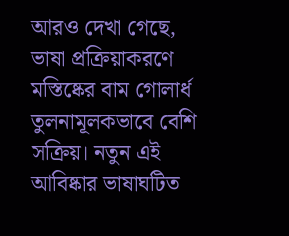আরও দেখা গেছে, ভাষা প্রক্রিয়াকরণে মস্তিষ্কের বাম গোলার্ধ তুলনামূলকভাবে বেশি সক্রিয়। নতুন এই আবিষ্কার ভাষাঘটিত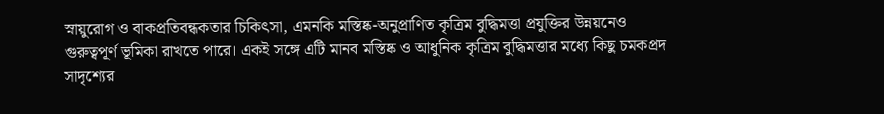স্নায়ুরোগ ও বাকপ্রতিবন্ধকতার চিকিৎসা, এমনকি মস্তিষ্ক-অনুপ্রাণিত কৃত্রিম বুদ্ধিমত্তা প্রযুক্তির উন্নয়নেও গুরুত্বপূর্ণ ভূমিকা রাখতে পারে। একই সঙ্গে এটি মানব মস্তিষ্ক ও আধুনিক কৃত্রিম বুদ্ধিমত্তার মধ্যে কিছু চমকপ্রদ সাদৃশ্যের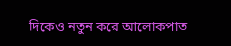দিকেও নতুন করে আলোকপাত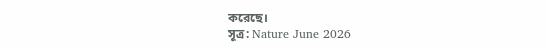করেছে।
সূত্র: Nature June 2026